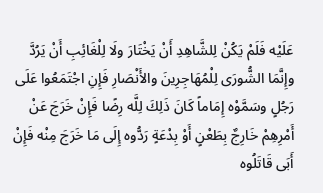عَلَيْه فَلَمْ يَكُنْ لِلشَّاهِدِ أَنْ يَخْتَارَ ولَا لِلْغَائِبِ أَنْ يَرُدَّ وإِنَّمَا الشُّورَى لِلْمُهَاجِرِينَ والأَنْصَارِ فَإِنِ اجْتَمَعُوا عَلَى رَجُلٍ وسَمَّوْه إِمَاماً كَانَ ذَلِكَ لِلَّه رِضًا فَإِنْ خَرَجَ عَنْ أَمْرِهِمْ خَارِجٌ بِطَعْنٍ أَوْ بِدْعَةٍ رَدُّوه إِلَى مَا خَرَجَ مِنْه فَإِنْ أَبَى قَاتَلُوه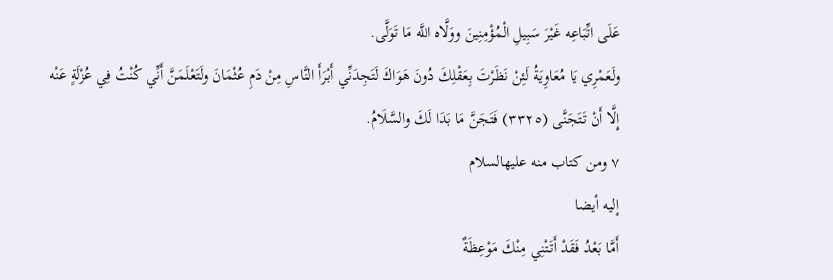عَلَى اتِّبَاعِه غَيْرَ سَبِيلِ الْمُؤْمِنِينَ ووَلَّاه اللَّه مَا تَوَلَّى.
ولَعَمْرِي يَا مُعَاوِيَةُ لَئِنْ نَظَرْتَ بِعَقْلِكَ دُونَ هَوَاكَ لَتَجِدَنِّي أَبْرَأَ النَّاسِ مِنْ دَمِ عُثْمَانَ ولَتَعْلَمَنَّ أَنِّي كُنْتُ فِي عُزْلَةٍ عَنْه إِلَّا أَنْ تَتَجَنَّى (٣٣٢٥) فَتَجَنَّ مَا بَدَا لَكَ والسَّلَامُ.
٧ ومن كتاب منه عليهالسلام
إليه أيضا
أَمَّا بَعْدُ فَقَدْ أَتَتْنِي مِنْكَ مَوْعِظَةٌ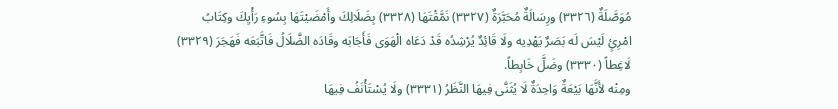مُوَصَّلَةٌ (٣٣٢٦) ورِسَالَةٌ مُحَبَّرَةٌ (٣٣٢٧) نَمَّقْتَهَا (٣٣٢٨) بِضَلَالِكَ وأَمْضَيْتَهَا بِسُوءِ رَأْيِكَ وكِتَابُ امْرِئٍ لَيْسَ لَه بَصَرٌ يَهْدِيه ولَا قَائِدٌ يُرْشِدُه قَدْ دَعَاه الْهَوَى فَأَجَابَه وقَادَه الضَّلَالُ فَاتَّبَعَه فَهَجَرَ (٣٣٢٩) لَاغِطاً (٣٣٣٠) وضَلَّ خَابِطاً.
ومِنْه لأَنَّهَا بَيْعَةٌ وَاحِدَةٌ لَا يُثَنَّى فِيهَا النَّظَرُ (٣٣٣١) ولَا يُسْتَأْنَفُ فِيهَا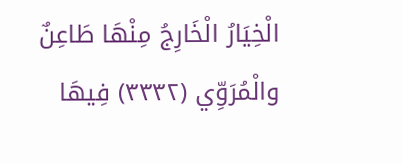الْخِيَارُ الْخَارِجُ مِنْهَا طَاعِنٌ والْمُرَوِّي (٣٣٣٢) فِيهَا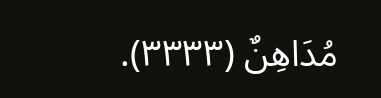مُدَاهِنٌ (٣٣٣٣).